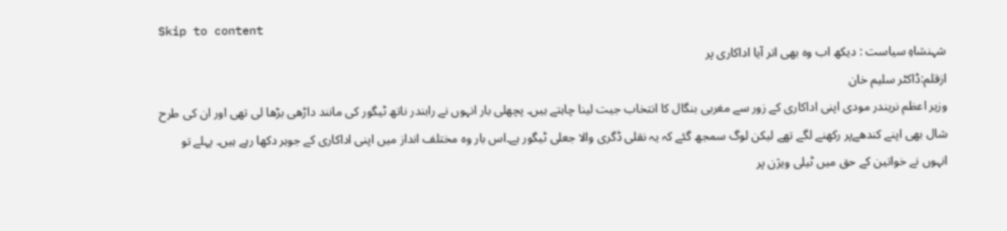Skip to content
شہنشاہِ سیاست : دیکھ اب وہ بھی اتر آیا اداکاری پر
ازقلم:ڈاکٹر سلیم خان
وزیر اعظم نریندر مودی اپنی اداکاری کے زور سے مغربی بنگال کا انتخاب جیت لینا چاہتے ہیں۔ پچھلی بار انہوں نے رابندر ناتھ ٹیگور کی مانند داڑھی بڑھا لی تھی اور ان کی طرح شال بھی اپنے کندھےپر رکھنے لگے تھے لیکن لوگ سمجھ گئے کہ یہ نقلی ڈگری والا جعلی ٹیگور ہے۔اس بار وہ مختلف انداز میں اپنی اداکاری کے جوہر دکھا رہے ہیں۔ پہلے تو انہوں نے خواتین کے حق میں ٹیلی ویژن پر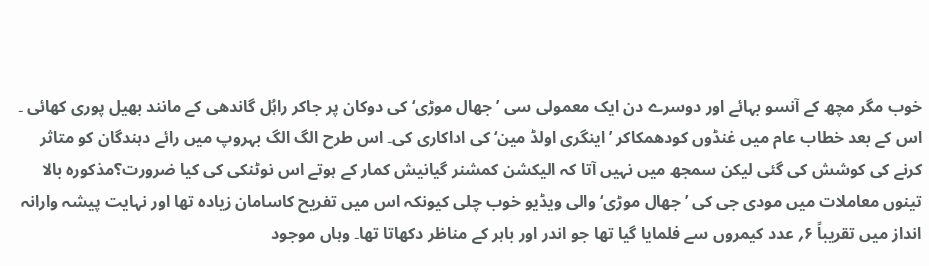خوب مگر مچھ کے آنسو بہائے اور دوسرے دن ایک معمولی سی ’جھال موڑی‘ کی دوکان پر جاکر راہُل گاندھی کے مانند بھیل پوری کھائی ۔ اس کے بعد خطاب عام میں غنڈوں کودھمکاکر ’اینگری اولڈ مین‘ کی اداکاری کی۔ اس طرح الگ الگ بہروپ میں رائے دہندگان کو متاثر کرنے کی کوشش کی گئی لیکن سمجھ میں نہیں آتا کہ الیکشن کمشنر گیانیش کمار کے ہوتے اس نوٹنکی کی کیا ضرورت؟مذکورہ بالا تینوں معاملات میں مودی جی کی ’جھال موڑی‘ والی ویڈیو خوب چلی کیونکہ اس میں تفریح کاسامان زیادہ تھا اور نہایت پیشہ وارانہ انداز میں تقریباً ۶؍ عدد کیمروں سے فلمایا گیا تھا جو اندر اور باہر کے مناظر دکھاتا تھا۔ وہاں موجود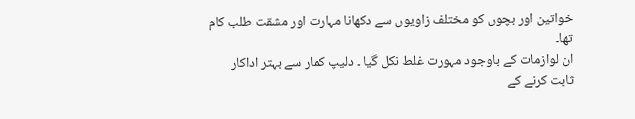خواتین اور بچوں کو مختلف زاویوں سے دکھانا مہارت اور مشقت طلب کام تھا۔
ان لوازمات کے باوجود مہورت غلط نکل گیا ۔ دلیپ کمار سے بہتر اداکار ثابت کرنے کے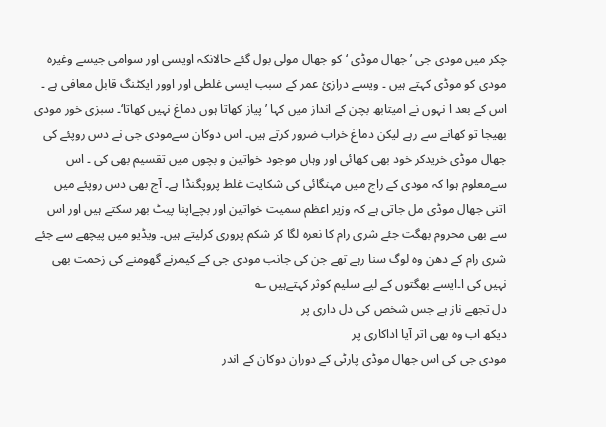چکر میں مودی جی ’جھال موڈی ‘کو جھال مولی بول گئے حالانکہ اویسی اور سوامی جیسے وغیرہ مودی کو موڈی کہتے ہیں ۔ ویسے درازیٔ عمر کے سبب ایسی غلطی اور اوور ایکٹنگ قابل معافی ہے ۔ اس کے بعد ا نہوں نے امیتابھ بچن کے انداز میں کہا ’پیاز کھاتا ہوں دماغ نہیں کھاتا‘۔ سبزی خور مودی بھیجا تو کھانے سے رہے لیکن دماغ خراب ضرور کرتے ہیں۔ اس دوکان سےمودی جی نے دس روپئے کی جھال موڈی خریدکر خود بھی کھائی اور وہاں موجود خواتین و بچوں میں تقسیم بھی کی ۔ اس سےمعلوم ہوا کہ مودی کے راج میں مہنگائی کی شکایت غلط پروپگنڈا ہے۔ آج بھی دس روپئے میں اتنی جھال موڈی مل جاتی ہے کہ وزیر اعظم سمیت خواتین اور بچےاپنا پیٹ بھر سکتے ہیں اور اس سے بھی محروم بھگت جئے شری رام کا نعرہ لگا کر شکم پروری کرلیتے ہیں۔ ویڈیو میں پیچھے سے جئے شری رام کے دھن وہ لوگ سنا رہے تھے جن کی جانب مودی جی کے کیمرنے گھومنے کی زحمت بھی نہیں کی ا۔ایسے بھگتوں کے لیے سلیم کوثر کہتےہیں ؎
دل تجھے ناز ہے جس شخص کی دل داری پر
دیکھ اب وہ بھی اتر آیا اداکاری پر
مودی جی کی اس جھال موڈی پارٹی کے دوران دوکان کے اندر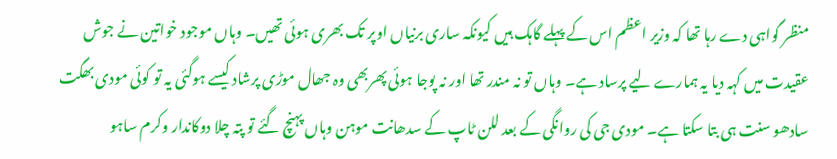منظر گواہی دے رہا تھا کہ وزیر اعظم اس کے پہلے گاہک ہیں کیونکہ ساری برنیاں اوپر تک بھری ہوئی تھیں۔ وہاں موجود خواتین نے جوش عقیدت میں کہہ دیا یہ ہمارے لیے پرساد ہے۔ وہاں تو نہ مندر تھا اور نہ پوجا ہوئی پھربھی وہ جھال موڑی پرشاد کیسے ہوگئی یہ تو کوئی مودی بھگت سادھو سنت ہی بتا سکتا ہے۔ مودی جی کی روانگی کے بعد للن ٹاپ کے سدھانت موہن وہاں پہنچ گئے تو پتہ چلا دوکاندار وکرم ساہو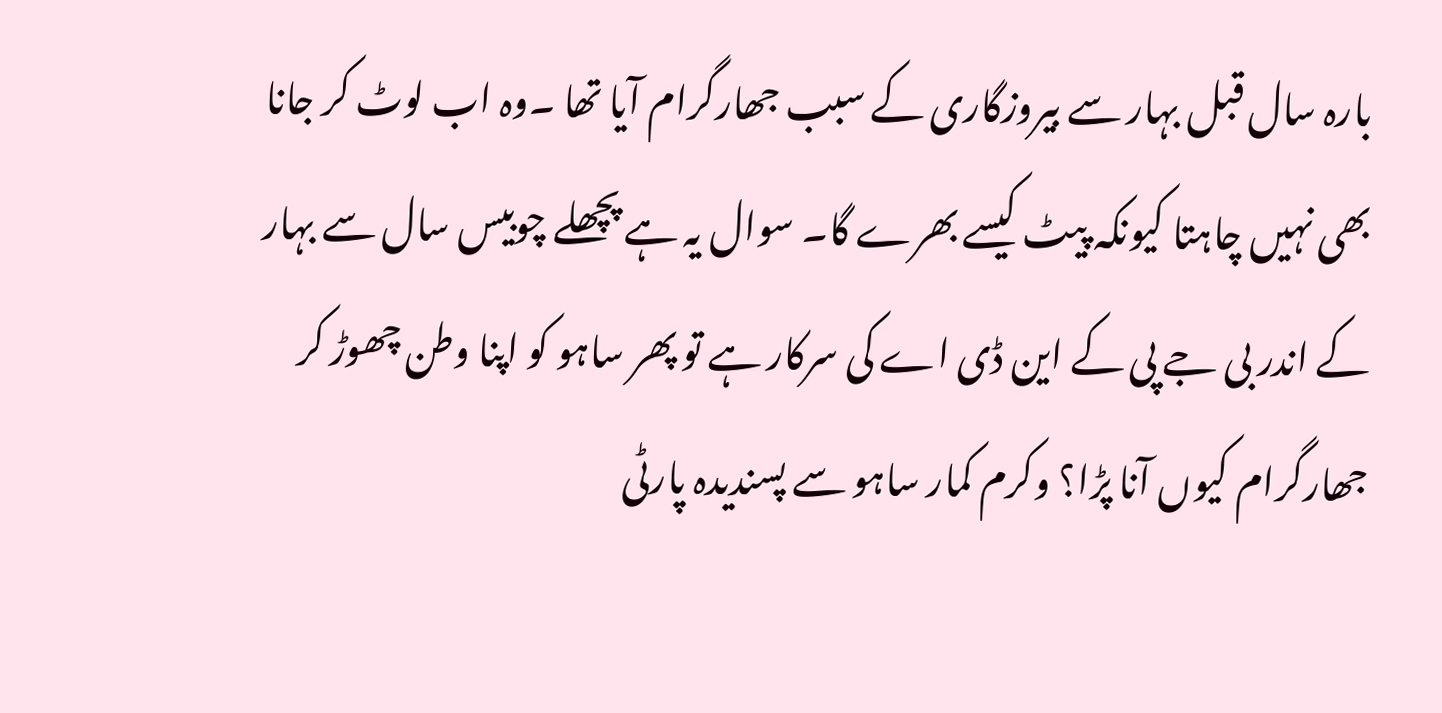بارہ سال قبل بہار سے بیروزگاری کے سبب جھارگرام آیا تھا ۔وہ اب لوٹ کر جانا بھی نہیں چاہتا کیونکہ پیٹ کیسے بھرے گا۔ سوال یہ ہے پچھلے چوبیس سال سے بہار کے اندر بی جے پی کے این ڈی اے کی سرکار ہے تو پھر ساہو کو اپنا وطن چھوڑ کر جھارگرام کیوں آنا پڑا؟ وکرم کمار ساہو سے پسندیدہ پارٹی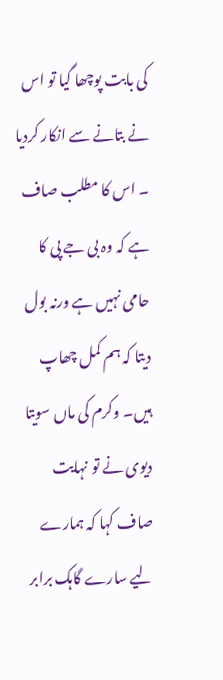کی بابت پوچھا گیا تو اس نے بتانے سے انکار کردیا ۔ اس کا مطلب صاف ہے کہ وہ بی جے پی کا حامی نہیں ہے ورنہ بول دیتا کہ ہم کمل چھاپ ہیں۔ وکرم کی ماں سویتا دیوی نے تو نہایت صاف کہا کہ ہمارے لیے سارے گاہک برابر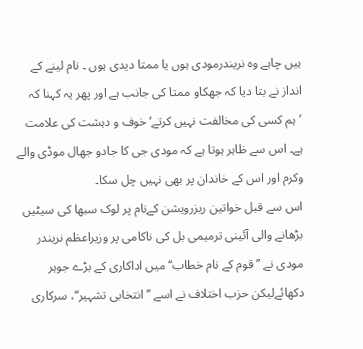ہیں چاہے وہ نریندرمودی ہوں یا ممتا دیدی ہوں ۔ نام لینے کے انداز نے بتا دیا کہ جھکاو ممتا کی جانب ہے اور پھر یہ کہنا کہ ’ہم کسی کی مخالفت نہیں کرتے‘خوف و دہشت کی علامت ہے۔ اس سے ظاہر ہوتا ہے کہ مودی جی کا جادو جھال موڈی والے وکرم اور اس کے خاندان پر بھی نہیں چل سکا۔
اس سے قبل خواتین ریزرویشن کےنام پر لوک سبھا کی سیٹیں بڑھانے والی آئینی ترمیمی بل کی ناکامی پر وزیراعظم نریندر مودی نے ’’قوم کے نام خطاب‘‘ میں اداکاری کے بڑے جوہر دکھائےلیکن حزب اختلاف نے اسے ’’انتخابی تشہیر‘‘، سرکاری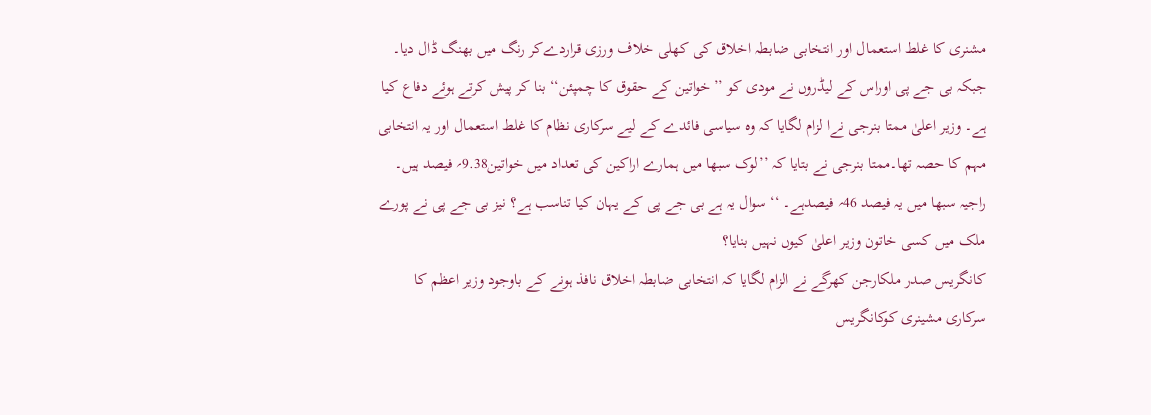مشنری کا غلط استعمال اور انتخابی ضابطہ اخلاق کی کھلی خلاف ورزی قراردےکر رنگ میں بھنگ ڈال دیا۔ جبکہ بی جے پی اوراس کے لیڈروں نے مودی کو ’’خواتین کے حقوق کا چمپئن‘‘ بنا کر پیش کرتے ہوئے دفاع کیا ہے۔ وزیر اعلیٰ ممتا بنرجی نےا لزام لگایا کہ وہ سیاسی فائدے کے لیے سرکاری نظام کا غلط استعمال اور یہ انتخابی مہم کا حصہ تھا۔ممتا بنرجی نے بتایا کہ ’’لوک سبھا میں ہمارے اراکین کی تعداد میں خواتین9.38؍ فیصد ہیں۔ راجیہ سبھا میں یہ فیصد 46؍ فیصدہے۔ ‘‘ سوال یہ ہے بی جے پی کے یہان کیا تناسب ہے؟ نیز بی جے پی نے پورے ملک میں کسی خاتون وزیر اعلیٰ کیوں نہیں بنایا؟
کانگریس صدر ملکارجن کھرگے نے الزام لگایا کہ انتخابی ضابطہ اخلاق نافذ ہونے کے باوجود وزیر اعظم کا سرکاری مشینری کوکانگریس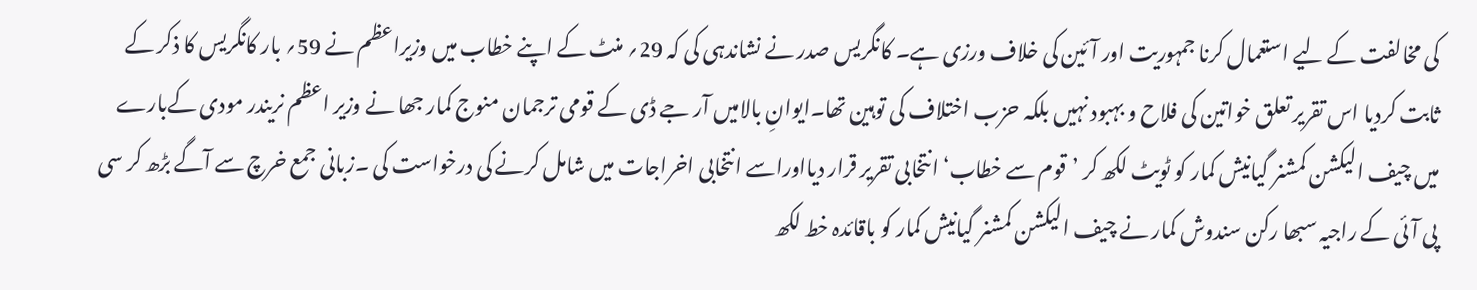کی مخالفت کے لیے استعمال کرنا جمہوریت اور آئین کی خلاف ورزی ہے۔ کانگریس صدر نے نشاندہی کی کہ 29؍ منٹ کے اپنے خطاب میں وزیراعظم نے 59؍ بار کانگریس کا ذکر کے ثابت کردیا اس تقریر تعلق خواتین کی فلاح و بہبود نہیں بلکہ حزب اختلاف کی توہین تھا۔ایوانِ بالامیں آر جے ڈی کے قومی ترجمان منوج کمار جھا نے وزیر اعظم نریندر مودی کےبارے میں چیف الیکشن کمشنر گیانیش کمار کو ٹویٹ لکھ کر ’قوم سے خطاب‘ انتخابی تقریر قرار دیااوراسے انتخابی اخراجات میں شامل کرنے کی درخواست کی ۔زبانی جمع خرچ سے آگے بڑھ کر سی پی آئی کے راجیہ سبھا رکن سندوش کمار نے چیف الیکشن کمشنر گیانیش کمار کو باقائدہ خط لکھ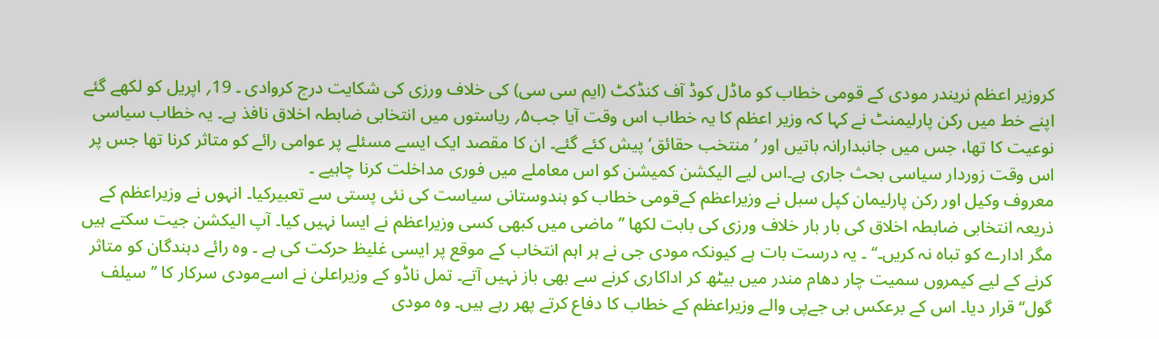کروزیر اعظم نریندر مودی کے قومی خطاب کو ماڈل کوڈ آف کنڈکٹ (ایم سی سی) کی خلاف ورزی کی شکایت درج کروادی ۔ 19؍ اپریل کو لکھے گئے اپنے خط میں رکن پارلیمنٹ نے کہا کہ وزیر اعظم کا یہ خطاب اس وقت آیا جب۵؍ ریاستوں میں انتخابی ضابطہ اخلاق نافذ ہے۔ یہ خطاب سیاسی نوعیت کا تھا، جس میں جانبدارانہ باتیں اور ’منتخب حقائق‘ پیش کئے گئے۔ ان کا مقصد ایک ایسے مسئلے پر عوامی رائے کو متاثر کرنا تھا جس پر اس وقت زوردار سیاسی بحث جاری ہے۔اس لیے الیکشن کمیشن کو اس معاملے میں فوری مداخلت کرنا چاہیے ۔
معروف وکیل اور رکن پارلیمان کپل سبل نے وزیراعظم کےقومی خطاب کو ہندوستانی سیاست کی نئی پستی سے تعبیرکیا۔ انہوں نے وزیراعظم کے ذریعہ انتخابی ضابطہ اخلاق کی بار بار خلاف ورزی کی بابت لکھا ’’ ماضی میں کبھی کسی وزیراعظم نے ایسا نہیں کیا۔ آپ الیکشن جیت سکتے ہیں مگر ادارے کو تباہ نہ کریں۔‘‘ ۔ یہ درست بات ہے کیونکہ مودی جی نے ہر اہم انتخاب کے موقع پر ایسی غلیظ حرکت کی ہے ۔ وہ رائے دہندگان کو متاثر کرنے کے لیے کیمروں سمیت چار دھام مندر میں بیٹھ کر اداکاری کرنے سے بھی باز نہیں آتے۔ تمل ناڈو کے وزیراعلیٰ نے اسےمودی سرکار کا ’’سیلف گول‘‘ قرار دیا۔ اس کے برعکس بی جےپی والے وزیراعظم کے خطاب کا دفاع کرتے پھر رہے ہیں۔ وہ مودی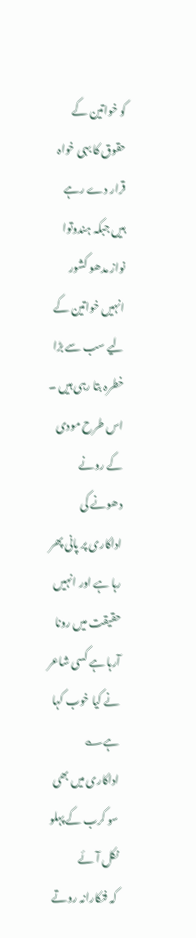کو خواتین کے حقوق کا بہی خواہ قرار دے رہے ہیں جبکہ ہندوتوا نواز مدھو کشور انہیں خواتین کے لیے سب سے بڑا خطرہ بتا رہی ہیں ۔ اس طرح مودی کے رونے دھونے کی اداکاری پر پانی پھر رہا ہے اور انہیں حقیقت میں رونا آرہا ہے کسی شاعر نے کیا خوب کہا ہے؎
اداکاری میں بھی سو کرب کے پہلو نکل آئے
کہ فنکارانہ روتے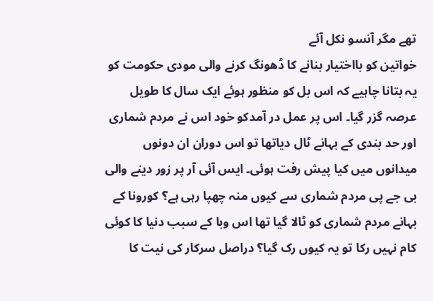تھے مگر آنسو نکل آئے
خواتین کو بااختیار بنانے کا ڈھونگ کرنے والی مودی حکومت کو یہ بتانا چاہیے کہ اس بل کو منظور ہوئے ایک سال کا طویل عرصہ گزر گیا۔ اس پر عمل در آمدکو خود اس نے مردم شماری اور حد بندی کے بہانے ٹال دیاتھا تو اس دوران ان دونوں میدانوں میں کیا پیش رفت ہوئی۔ ایس آئی آر پر زور دینے والی بی جے پی مردم شماری سے کیوں منہ چھپا رہی ہے؟ کورونا کے بہانے مردم شماری کو ٹالا گیا تھا اس وبا کے سبب دنیا کا کوئی کام نہیں رکا تو یہ کیوں رک گیا؟ دراصل سرکار کی نیت کا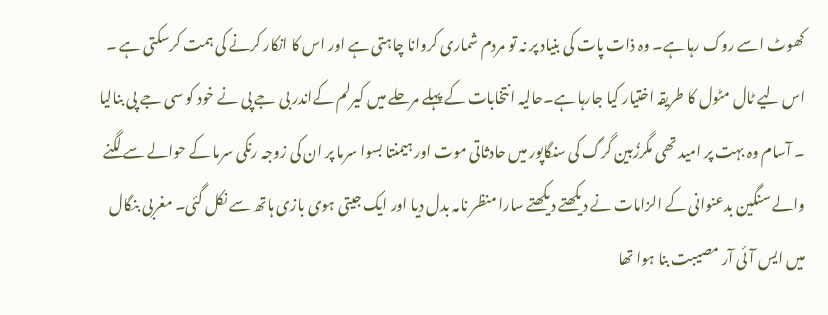کھوٹ اسے روک رہا ہے۔ وہ ذات پات کی بنیاد پر نہ تو مردم شماری کروانا چاہتی ہے اور اس کا انکار کرنے کی ہمت کرسکتی ہے ۔ اس لیے ٹال مٹول کا طریقہ اختیار کیا جارہا ہے۔حالیہ انتخابات کے پہلے مرحلے میں کیرلم کےاندر بی جے پی نے خود کو سی جے پی بنالیا ۔ آسام وہ بہت پر امید تھی مگرزُبین گرگ کی سنگاپور میں حادثاتی موت اور ہیمنتا بسوا سرما پر ان کی زوجہ رنکی سرما کے حوالے سے لگنے والے سنگین بدعنوانی کے الزامات نے دیکھتے دیکھتے سارا منظر نامہ بدل دیا اور ایک جیتی ہوی بازی ہاتھ سے نکل گئی۔ مغربی بنگال میں ایس آئی آر مصیبت بنا ہوا تھا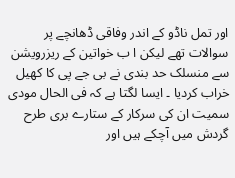اور تمل ناڈو کے اندر وفاقی ڈھانچے پر سوالات تھے لیکن ا ب خواتین کے ریزرویشن سے منسلک حد بندی نے بی جے پی کا کھیل خراب کردیا ۔ ایسا لگتا ہے کہ فی الحال مودی سمیت ان کی سرکار کے ستارے بری طرح گردش میں آچکے ہیں اور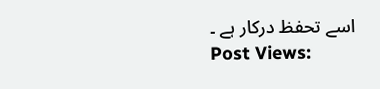اسے تحفظ درکار ہے ۔
Post Views: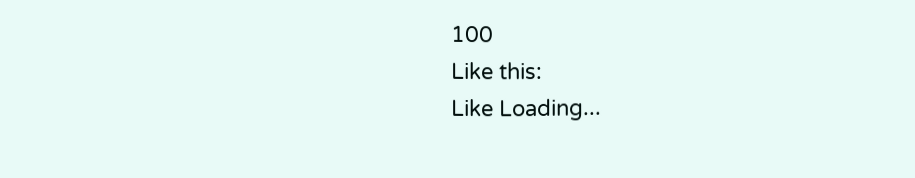100
Like this:
Like Loading...